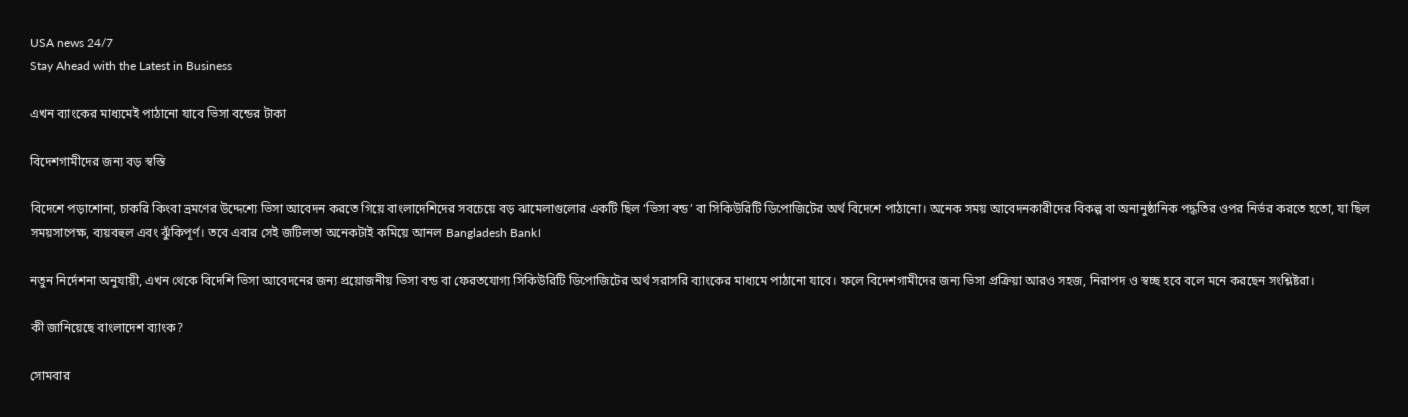USA news 24/7
Stay Ahead with the Latest in Business

এখন ব্যাংকের মাধ্যমেই পাঠানো যাবে ভিসা বন্ডের টাকা

বিদেশগামীদের জন্য বড় স্বস্তি

বিদেশে পড়াশোনা, চাকরি কিংবা ভ্রমণের উদ্দেশ্যে ভিসা আবেদন করতে গিয়ে বাংলাদেশিদের সবচেয়ে বড় ঝামেলাগুলোর একটি ছিল ‘ভিসা বন্ড’ বা সিকিউরিটি ডিপোজিটের অর্থ বিদেশে পাঠানো। অনেক সময় আবেদনকারীদের বিকল্প বা অনানুষ্ঠানিক পদ্ধতির ওপর নির্ভর করতে হতো, যা ছিল সময়সাপেক্ষ, ব্যয়বহুল এবং ঝুঁকিপূর্ণ। তবে এবার সেই জটিলতা অনেকটাই কমিয়ে আনল Bangladesh Bank।

নতুন নির্দেশনা অনুযায়ী, এখন থেকে বিদেশি ভিসা আবেদনের জন্য প্রয়োজনীয় ভিসা বন্ড বা ফেরতযোগ্য সিকিউরিটি ডিপোজিটের অর্থ সরাসরি ব্যাংকের মাধ্যমে পাঠানো যাবে। ফলে বিদেশগামীদের জন্য ভিসা প্রক্রিয়া আরও সহজ, নিরাপদ ও স্বচ্ছ হবে বলে মনে করছেন সংশ্লিষ্টরা।

কী জানিয়েছে বাংলাদেশ ব্যাংক?

সোমবার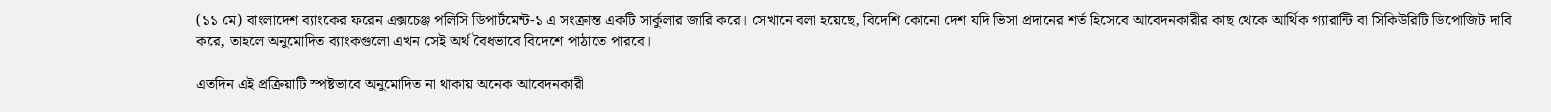(১১ মে) বাংলাদেশ ব্যাংকের ফরেন এক্সচেঞ্জ পলিসি ডিপার্টমেন্ট-১ এ সংক্রান্ত একটি সার্কুলার জারি করে। সেখানে বলা হয়েছে, বিদেশি কোনো দেশ যদি ভিসা প্রদানের শর্ত হিসেবে আবেদনকারীর কাছ থেকে আর্থিক গ্যারান্টি বা সিকিউরিটি ডিপোজিট দাবি করে, তাহলে অনুমোদিত ব্যাংকগুলো এখন সেই অর্থ বৈধভাবে বিদেশে পাঠাতে পারবে।

এতদিন এই প্রক্রিয়াটি স্পষ্টভাবে অনুমোদিত না থাকায় অনেক আবেদনকারী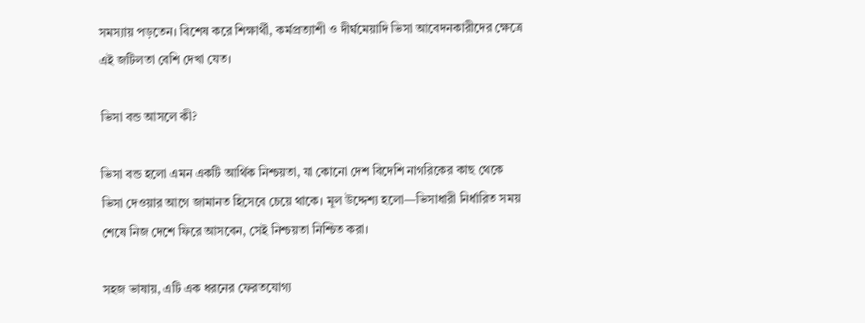সমস্যায় পড়তেন। বিশেষ করে শিক্ষার্থী, কর্মপ্রত্যাশী ও দীর্ঘমেয়াদি ভিসা আবেদনকারীদের ক্ষেত্রে এই জটিলতা বেশি দেখা যেত।

ভিসা বন্ড আসলে কী?

ভিসা বন্ড হলো এমন একটি আর্থিক নিশ্চয়তা, যা কোনো দেশ বিদেশি নাগরিকের কাছ থেকে ভিসা দেওয়ার আগে জামানত হিসেবে চেয়ে থাকে। মূল উদ্দেশ্য হলো—ভিসাধারী নির্ধারিত সময় শেষে নিজ দেশে ফিরে আসবেন, সেই নিশ্চয়তা নিশ্চিত করা।

সহজ ভাষায়, এটি এক ধরনের ফেরতযোগ্য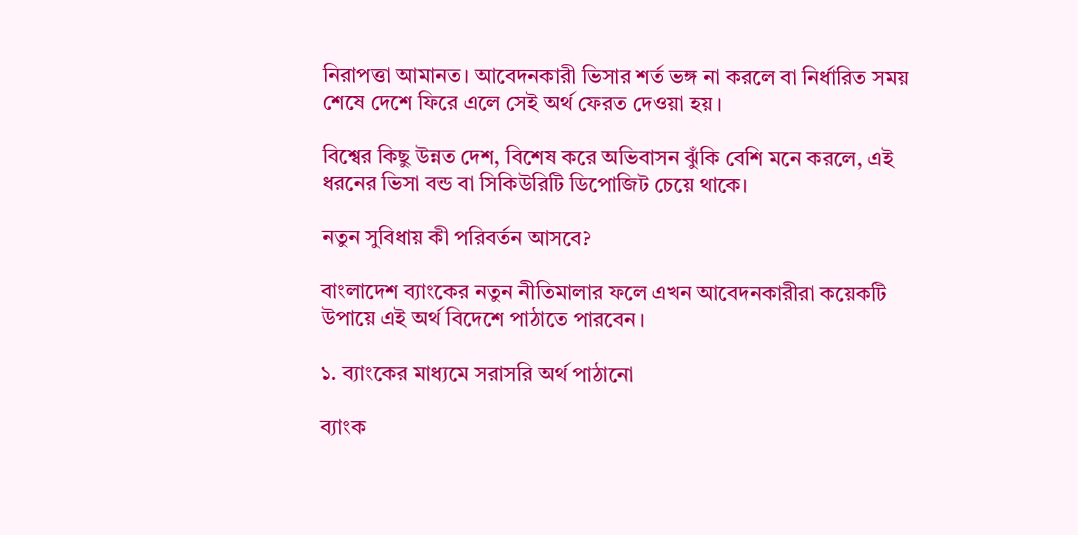নিরাপত্তা আমানত। আবেদনকারী ভিসার শর্ত ভঙ্গ না করলে বা নির্ধারিত সময় শেষে দেশে ফিরে এলে সেই অর্থ ফেরত দেওয়া হয়।

বিশ্বের কিছু উন্নত দেশ, বিশেষ করে অভিবাসন ঝুঁকি বেশি মনে করলে, এই ধরনের ভিসা বন্ড বা সিকিউরিটি ডিপোজিট চেয়ে থাকে।

নতুন সুবিধায় কী পরিবর্তন আসবে?

বাংলাদেশ ব্যাংকের নতুন নীতিমালার ফলে এখন আবেদনকারীরা কয়েকটি উপায়ে এই অর্থ বিদেশে পাঠাতে পারবেন।

১. ব্যাংকের মাধ্যমে সরাসরি অর্থ পাঠানো

ব্যাংক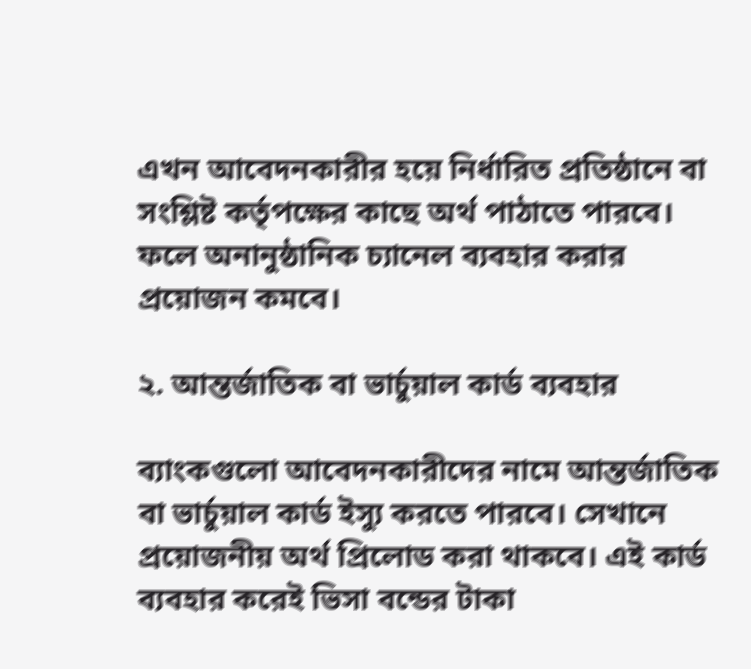এখন আবেদনকারীর হয়ে নির্ধারিত প্রতিষ্ঠানে বা সংশ্লিষ্ট কর্তৃপক্ষের কাছে অর্থ পাঠাতে পারবে। ফলে অনানুষ্ঠানিক চ্যানেল ব্যবহার করার প্রয়োজন কমবে।

২. আন্তর্জাতিক বা ভার্চুয়াল কার্ড ব্যবহার

ব্যাংকগুলো আবেদনকারীদের নামে আন্তর্জাতিক বা ভার্চুয়াল কার্ড ইস্যু করতে পারবে। সেখানে প্রয়োজনীয় অর্থ প্রিলোড করা থাকবে। এই কার্ড ব্যবহার করেই ভিসা বন্ডের টাকা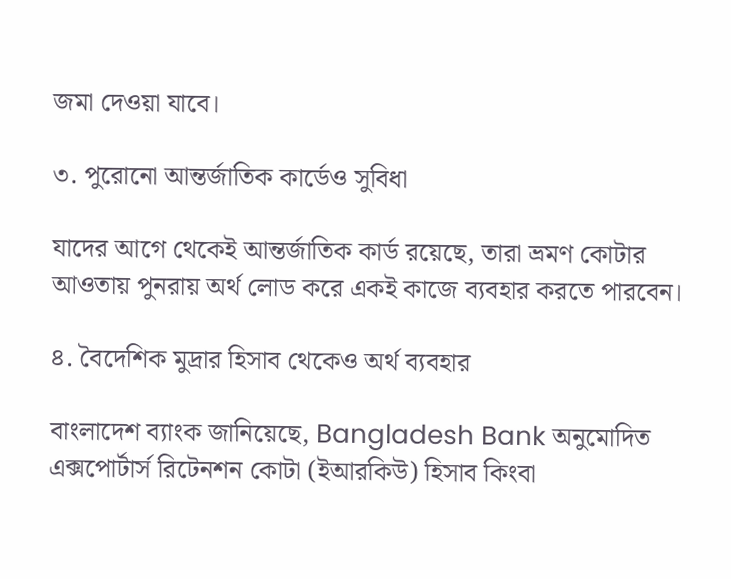জমা দেওয়া যাবে।

৩. পুরোনো আন্তর্জাতিক কার্ডেও সুবিধা

যাদের আগে থেকেই আন্তর্জাতিক কার্ড রয়েছে, তারা ভ্রমণ কোটার আওতায় পুনরায় অর্থ লোড করে একই কাজে ব্যবহার করতে পারবেন।

৪. বৈদেশিক মুদ্রার হিসাব থেকেও অর্থ ব্যবহার

বাংলাদেশ ব্যাংক জানিয়েছে, Bangladesh Bank অনুমোদিত এক্সপোর্টার্স রিটেনশন কোটা (ইআরকিউ) হিসাব কিংবা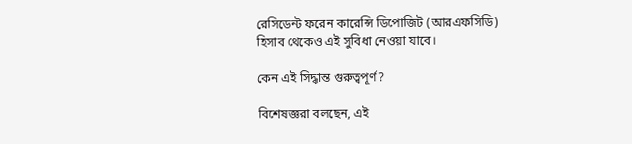রেসিডেন্ট ফরেন কারেন্সি ডিপোজিট (আরএফসিডি) হিসাব থেকেও এই সুবিধা নেওয়া যাবে।

কেন এই সিদ্ধান্ত গুরুত্বপূর্ণ?

বিশেষজ্ঞরা বলছেন, এই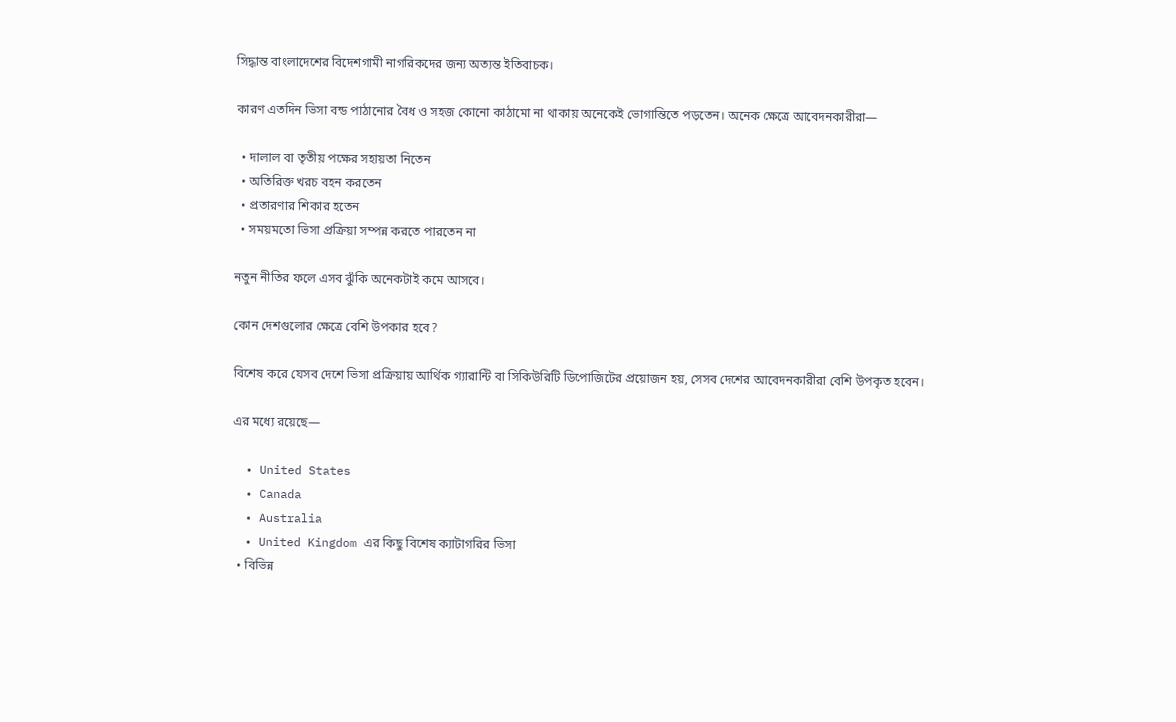সিদ্ধান্ত বাংলাদেশের বিদেশগামী নাগরিকদের জন্য অত্যন্ত ইতিবাচক।

কারণ এতদিন ভিসা বন্ড পাঠানোর বৈধ ও সহজ কোনো কাঠামো না থাকায় অনেকেই ভোগান্তিতে পড়তেন। অনেক ক্ষেত্রে আবেদনকারীরা—

  • দালাল বা তৃতীয় পক্ষের সহায়তা নিতেন
  • অতিরিক্ত খরচ বহন করতেন
  • প্রতারণার শিকার হতেন
  • সময়মতো ভিসা প্রক্রিয়া সম্পন্ন করতে পারতেন না

নতুন নীতির ফলে এসব ঝুঁকি অনেকটাই কমে আসবে।

কোন দেশগুলোর ক্ষেত্রে বেশি উপকার হবে?

বিশেষ করে যেসব দেশে ভিসা প্রক্রিয়ায় আর্থিক গ্যারান্টি বা সিকিউরিটি ডিপোজিটের প্রয়োজন হয়, সেসব দেশের আবেদনকারীরা বেশি উপকৃত হবেন।

এর মধ্যে রয়েছে—

  • United States
  • Canada
  • Australia
  • United Kingdom এর কিছু বিশেষ ক্যাটাগরির ভিসা
  • বিভিন্ন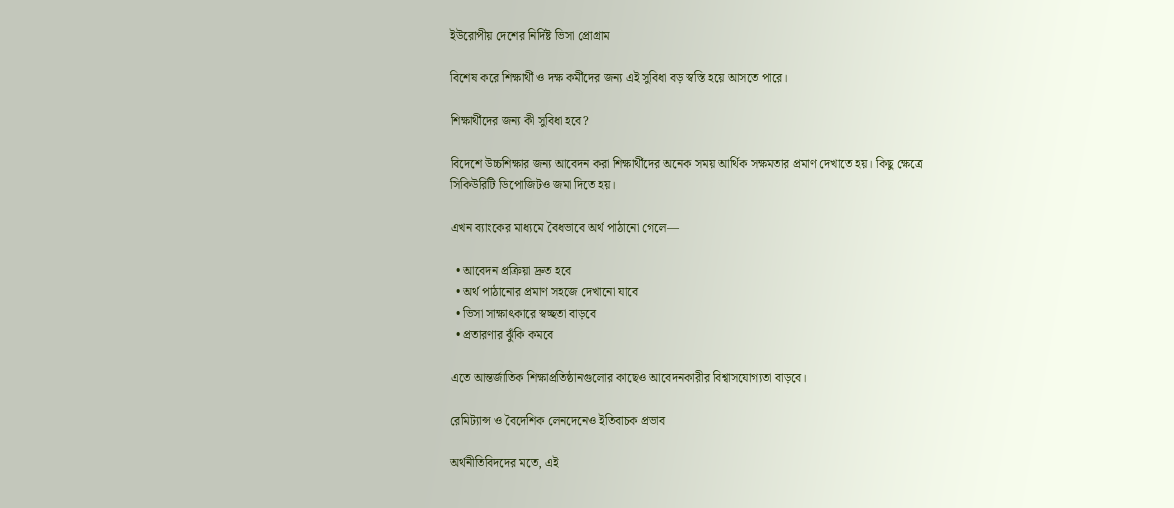ইউরোপীয় দেশের নির্দিষ্ট ভিসা প্রোগ্রাম

বিশেষ করে শিক্ষার্থী ও দক্ষ কর্মীদের জন্য এই সুবিধা বড় স্বস্তি হয়ে আসতে পারে।

শিক্ষার্থীদের জন্য কী সুবিধা হবে?

বিদেশে উচ্চশিক্ষার জন্য আবেদন করা শিক্ষার্থীদের অনেক সময় আর্থিক সক্ষমতার প্রমাণ দেখাতে হয়। কিছু ক্ষেত্রে সিকিউরিটি ডিপোজিটও জমা দিতে হয়।

এখন ব্যাংকের মাধ্যমে বৈধভাবে অর্থ পাঠানো গেলে—

  • আবেদন প্রক্রিয়া দ্রুত হবে
  • অর্থ পাঠানোর প্রমাণ সহজে দেখানো যাবে
  • ভিসা সাক্ষাৎকারে স্বচ্ছতা বাড়বে
  • প্রতারণার ঝুঁকি কমবে

এতে আন্তর্জাতিক শিক্ষাপ্রতিষ্ঠানগুলোর কাছেও আবেদনকারীর বিশ্বাসযোগ্যতা বাড়বে।

রেমিট্যান্স ও বৈদেশিক লেনদেনেও ইতিবাচক প্রভাব

অর্থনীতিবিদদের মতে, এই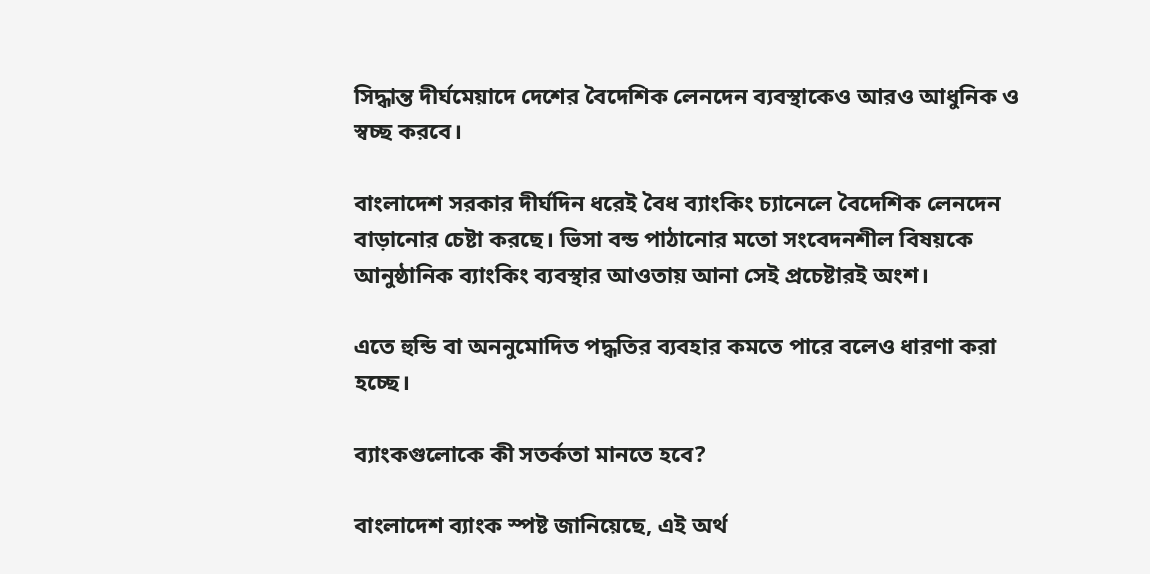সিদ্ধান্ত দীর্ঘমেয়াদে দেশের বৈদেশিক লেনদেন ব্যবস্থাকেও আরও আধুনিক ও স্বচ্ছ করবে।

বাংলাদেশ সরকার দীর্ঘদিন ধরেই বৈধ ব্যাংকিং চ্যানেলে বৈদেশিক লেনদেন বাড়ানোর চেষ্টা করছে। ভিসা বন্ড পাঠানোর মতো সংবেদনশীল বিষয়কে আনুষ্ঠানিক ব্যাংকিং ব্যবস্থার আওতায় আনা সেই প্রচেষ্টারই অংশ।

এতে হুন্ডি বা অননুমোদিত পদ্ধতির ব্যবহার কমতে পারে বলেও ধারণা করা হচ্ছে।

ব্যাংকগুলোকে কী সতর্কতা মানতে হবে?

বাংলাদেশ ব্যাংক স্পষ্ট জানিয়েছে, এই অর্থ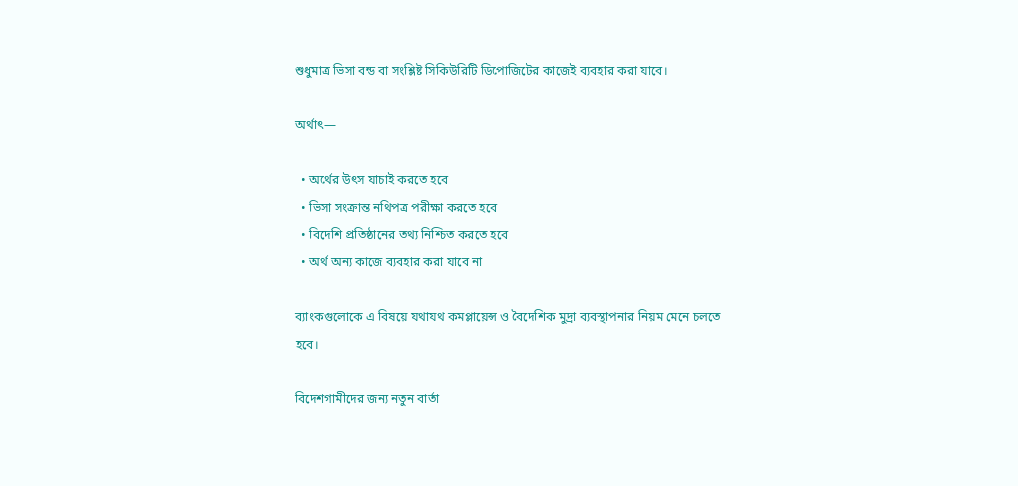শুধুমাত্র ভিসা বন্ড বা সংশ্লিষ্ট সিকিউরিটি ডিপোজিটের কাজেই ব্যবহার করা যাবে।

অর্থাৎ—

  • অর্থের উৎস যাচাই করতে হবে
  • ভিসা সংক্রান্ত নথিপত্র পরীক্ষা করতে হবে
  • বিদেশি প্রতিষ্ঠানের তথ্য নিশ্চিত করতে হবে
  • অর্থ অন্য কাজে ব্যবহার করা যাবে না

ব্যাংকগুলোকে এ বিষয়ে যথাযথ কমপ্লায়েন্স ও বৈদেশিক মুদ্রা ব্যবস্থাপনার নিয়ম মেনে চলতে হবে।

বিদেশগামীদের জন্য নতুন বার্তা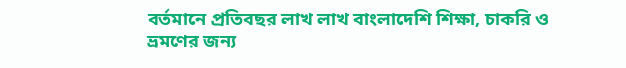বর্তমানে প্রতিবছর লাখ লাখ বাংলাদেশি শিক্ষা, চাকরি ও ভ্রমণের জন্য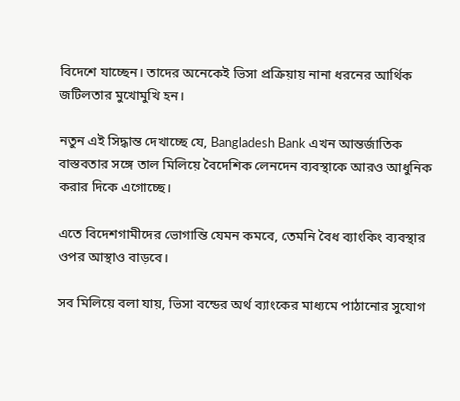বিদেশে যাচ্ছেন। তাদের অনেকেই ভিসা প্রক্রিয়ায় নানা ধরনের আর্থিক জটিলতার মুখোমুখি হন।

নতুন এই সিদ্ধান্ত দেখাচ্ছে যে, Bangladesh Bank এখন আন্তর্জাতিক বাস্তবতার সঙ্গে তাল মিলিয়ে বৈদেশিক লেনদেন ব্যবস্থাকে আরও আধুনিক করার দিকে এগোচ্ছে।

এতে বিদেশগামীদের ভোগান্তি যেমন কমবে, তেমনি বৈধ ব্যাংকিং ব্যবস্থার ওপর আস্থাও বাড়বে।

সব মিলিয়ে বলা যায়, ভিসা বন্ডের অর্থ ব্যাংকের মাধ্যমে পাঠানোর সুযোগ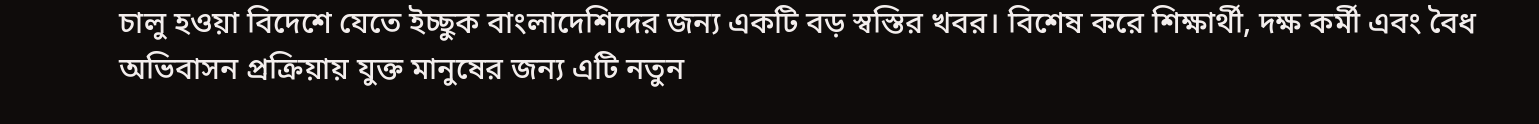চালু হওয়া বিদেশে যেতে ইচ্ছুক বাংলাদেশিদের জন্য একটি বড় স্বস্তির খবর। বিশেষ করে শিক্ষার্থী, দক্ষ কর্মী এবং বৈধ অভিবাসন প্রক্রিয়ায় যুক্ত মানুষের জন্য এটি নতুন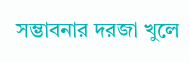সম্ভাবনার দরজা খুলে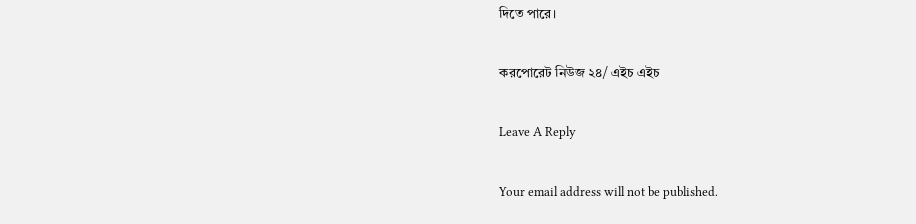দিতে পারে।

করপোরেট নিউজ ২৪/ এইচ এইচ

Leave A Reply

Your email address will not be published.